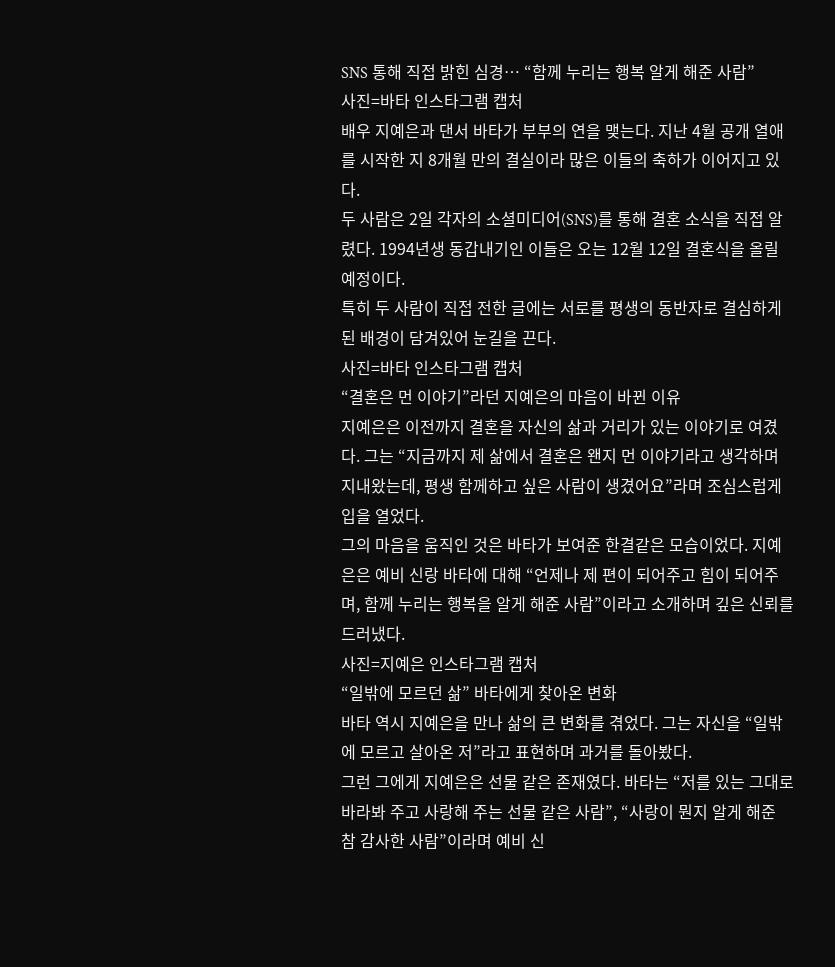SNS 통해 직접 밝힌 심경… “함께 누리는 행복 알게 해준 사람”
사진=바타 인스타그램 캡처
배우 지예은과 댄서 바타가 부부의 연을 맺는다. 지난 4월 공개 열애를 시작한 지 8개월 만의 결실이라 많은 이들의 축하가 이어지고 있다.
두 사람은 2일 각자의 소셜미디어(SNS)를 통해 결혼 소식을 직접 알렸다. 1994년생 동갑내기인 이들은 오는 12월 12일 결혼식을 올릴 예정이다.
특히 두 사람이 직접 전한 글에는 서로를 평생의 동반자로 결심하게 된 배경이 담겨있어 눈길을 끈다.
사진=바타 인스타그램 캡처
“결혼은 먼 이야기”라던 지예은의 마음이 바뀐 이유
지예은은 이전까지 결혼을 자신의 삶과 거리가 있는 이야기로 여겼다. 그는 “지금까지 제 삶에서 결혼은 왠지 먼 이야기라고 생각하며 지내왔는데, 평생 함께하고 싶은 사람이 생겼어요”라며 조심스럽게 입을 열었다.
그의 마음을 움직인 것은 바타가 보여준 한결같은 모습이었다. 지예은은 예비 신랑 바타에 대해 “언제나 제 편이 되어주고 힘이 되어주며, 함께 누리는 행복을 알게 해준 사람”이라고 소개하며 깊은 신뢰를 드러냈다.
사진=지예은 인스타그램 캡처
“일밖에 모르던 삶” 바타에게 찾아온 변화
바타 역시 지예은을 만나 삶의 큰 변화를 겪었다. 그는 자신을 “일밖에 모르고 살아온 저”라고 표현하며 과거를 돌아봤다.
그런 그에게 지예은은 선물 같은 존재였다. 바타는 “저를 있는 그대로 바라봐 주고 사랑해 주는 선물 같은 사람”, “사랑이 뭔지 알게 해준 참 감사한 사람”이라며 예비 신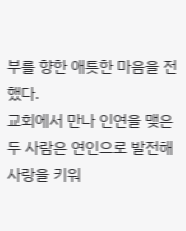부를 향한 애틋한 마음을 전했다.
교회에서 만나 인연을 맺은 두 사람은 연인으로 발전해 사랑을 키워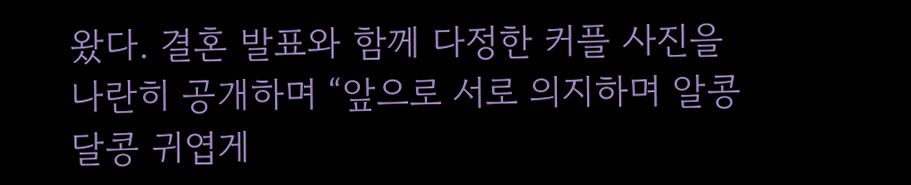왔다. 결혼 발표와 함께 다정한 커플 사진을 나란히 공개하며 “앞으로 서로 의지하며 알콩달콩 귀엽게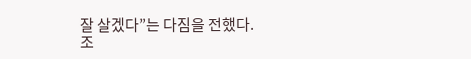잘 살겠다”는 다짐을 전했다.
조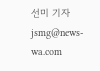선미 기자 jsmg@news-wa.com